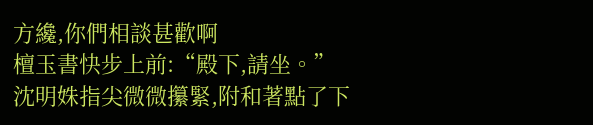方纔,你們相談甚歡啊
檀玉書快步上前:“殿下,請坐。”
沈明姝指尖微微攥緊,附和著點了下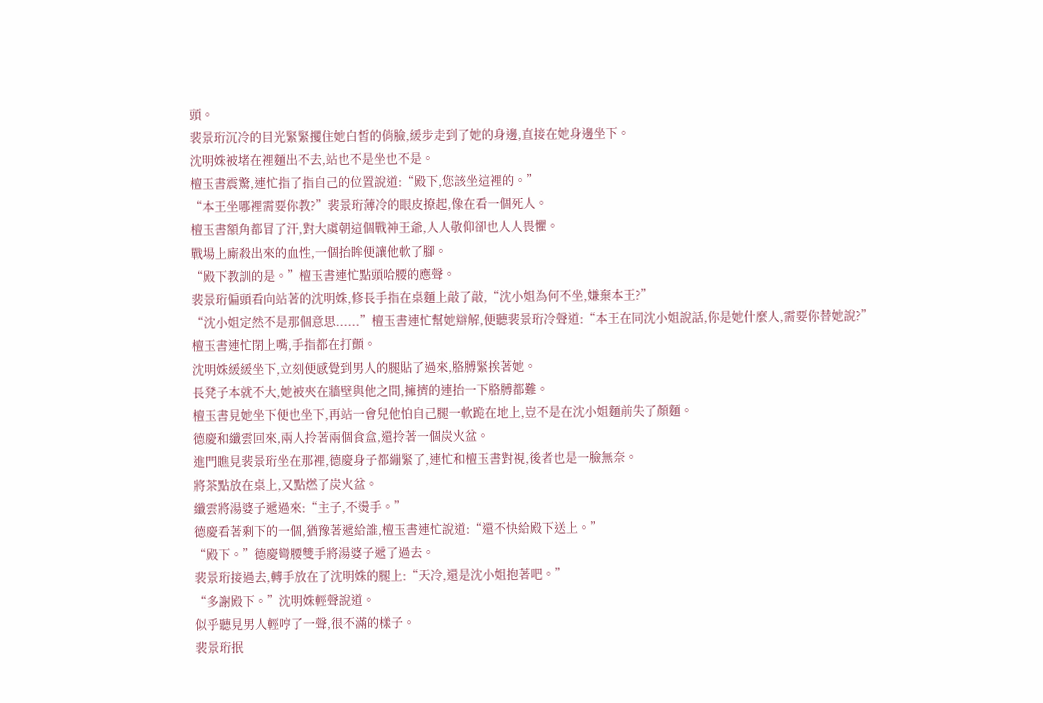頭。
裴景珩沉冷的目光緊緊攫住她白皙的俏臉,緩步走到了她的身邊,直接在她身邊坐下。
沈明姝被堵在裡麵出不去,站也不是坐也不是。
檀玉書震驚,連忙指了指自己的位置說道:“殿下,您該坐這裡的。”
“本王坐哪裡需要你教?”裴景珩薄冷的眼皮撩起,像在看一個死人。
檀玉書額角都冒了汗,對大虞朝這個戰神王爺,人人敬仰卻也人人畏懼。
戰場上廝殺出來的血性,一個抬眸便讓他軟了腳。
“殿下教訓的是。”檀玉書連忙點頭哈腰的應聲。
裴景珩偏頭看向站著的沈明姝,修長手指在桌麵上敲了敲,“沈小姐為何不坐,嫌棄本王?”
“沈小姐定然不是那個意思......”檀玉書連忙幫她辯解,便聽裴景珩冷聲道:“本王在同沈小姐說話,你是她什麼人,需要你替她說?”
檀玉書連忙閉上嘴,手指都在打顫。
沈明姝緩緩坐下,立刻便感覺到男人的腿貼了過來,胳膊緊挨著她。
長凳子本就不大,她被夾在牆壁與他之間,擁擠的連抬一下胳膊都難。
檀玉書見她坐下便也坐下,再站一會兒他怕自己腿一軟跪在地上,豈不是在沈小姐麵前失了顏麵。
德慶和纖雲回來,兩人拎著兩個食盒,還拎著一個炭火盆。
進門瞧見裴景珩坐在那裡,德慶身子都繃緊了,連忙和檀玉書對視,後者也是一臉無奈。
將茶點放在桌上,又點燃了炭火盆。
纖雲將湯婆子遞過來:“主子,不燙手。”
德慶看著剩下的一個,猶豫著遞給誰,檀玉書連忙說道:“還不快給殿下送上。”
“殿下。”德慶彎腰雙手將湯婆子遞了過去。
裴景珩接過去,轉手放在了沈明姝的腿上:“天冷,還是沈小姐抱著吧。”
“多謝殿下。”沈明姝輕聲說道。
似乎聽見男人輕哼了一聲,很不滿的樣子。
裴景珩抿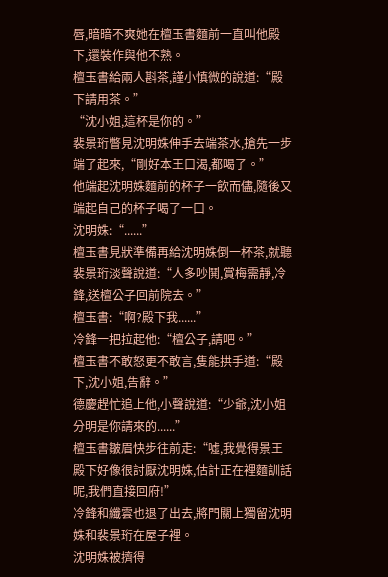唇,暗暗不爽她在檀玉書麵前一直叫他殿下,還裝作與他不熟。
檀玉書給兩人斟茶,謹小慎微的說道:“殿下請用茶。”
“沈小姐,這杯是你的。”
裴景珩瞥見沈明姝伸手去端茶水,搶先一步端了起來,“剛好本王口渴,都喝了。”
他端起沈明姝麵前的杯子一飲而儘,隨後又端起自己的杯子喝了一口。
沈明姝:“......”
檀玉書見狀準備再給沈明姝倒一杯茶,就聽裴景珩淡聲說道:“人多吵鬨,賞梅需靜,冷鋒,送檀公子回前院去。”
檀玉書:“啊?殿下我......”
冷鋒一把拉起他:“檀公子,請吧。”
檀玉書不敢怒更不敢言,隻能拱手道:“殿下,沈小姐,告辭。”
德慶趕忙追上他,小聲說道:“少爺,沈小姐分明是你請來的......”
檀玉書皺眉快步往前走:“噓,我覺得景王殿下好像很討厭沈明姝,估計正在裡麵訓話呢,我們直接回府!”
冷鋒和纖雲也退了出去,將門關上獨留沈明姝和裴景珩在屋子裡。
沈明姝被擠得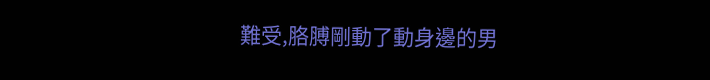難受,胳膊剛動了動身邊的男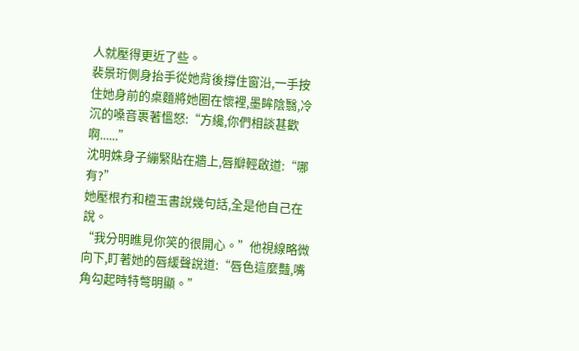人就壓得更近了些。
裴景珩側身抬手從她背後撐住窗沿,一手按住她身前的桌麵將她圈在懷裡,墨眸陰翳,冷沉的嗓音裹著慍怒:“方纔,你們相談甚歡啊......”
沈明姝身子繃緊貼在牆上,唇瓣輕啟道:“哪有?”
她壓根冇和檀玉書說幾句話,全是他自己在說。
“我分明瞧見你笑的很開心。”他視線略微向下,盯著她的唇緩聲說道:“唇色這麼豔,嘴角勾起時特彆明顯。”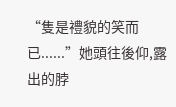“隻是禮貌的笑而已......”她頭往後仰,露出的脖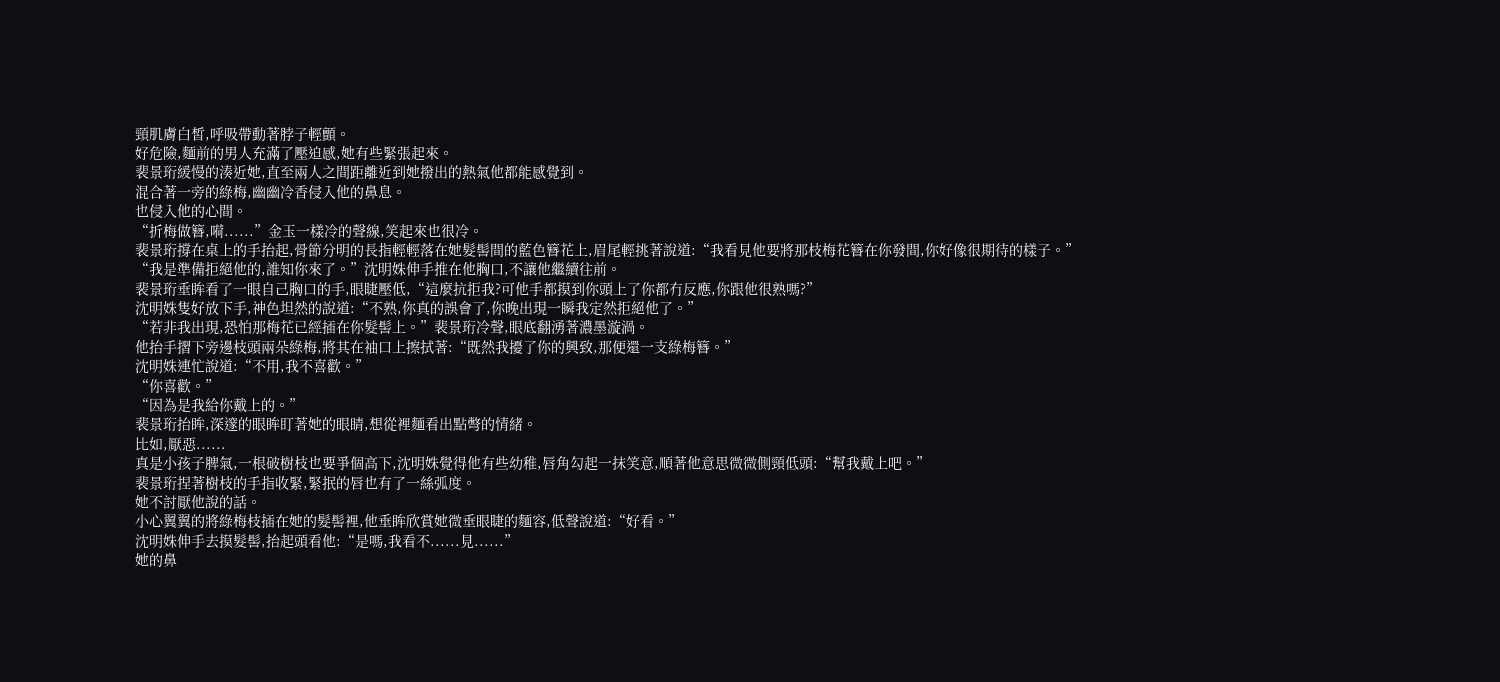頸肌膚白皙,呼吸帶動著脖子輕顫。
好危險,麵前的男人充滿了壓迫感,她有些緊張起來。
裴景珩緩慢的湊近她,直至兩人之間距離近到她撥出的熱氣他都能感覺到。
混合著一旁的綠梅,幽幽冷香侵入他的鼻息。
也侵入他的心間。
“折梅做簪,嗬......”金玉一樣冷的聲線,笑起來也很冷。
裴景珩撐在桌上的手抬起,骨節分明的長指輕輕落在她髮髻間的藍色簪花上,眉尾輕挑著說道:“我看見他要將那枝梅花簪在你發間,你好像很期待的樣子。”
“我是準備拒絕他的,誰知你來了。”沈明姝伸手推在他胸口,不讓他繼續往前。
裴景珩垂眸看了一眼自己胸口的手,眼睫壓低,“這麼抗拒我?可他手都摸到你頭上了你都冇反應,你跟他很熟嗎?”
沈明姝隻好放下手,神色坦然的說道:“不熟,你真的誤會了,你晚出現一瞬我定然拒絕他了。”
“若非我出現,恐怕那梅花已經插在你髮髻上。”裴景珩冷聲,眼底翻湧著濃墨漩渦。
他抬手摺下旁邊枝頭兩朵綠梅,將其在袖口上擦拭著:“既然我擾了你的興致,那便還一支綠梅簪。”
沈明姝連忙說道:“不用,我不喜歡。”
“你喜歡。”
“因為是我給你戴上的。”
裴景珩抬眸,深邃的眼眸盯著她的眼睛,想從裡麵看出點彆的情緒。
比如,厭惡......
真是小孩子脾氣,一根破樹枝也要爭個高下,沈明姝覺得他有些幼稚,唇角勾起一抹笑意,順著他意思微微側頸低頭:“幫我戴上吧。”
裴景珩捏著樹枝的手指收緊,緊抿的唇也有了一絲弧度。
她不討厭他說的話。
小心翼翼的將綠梅枝插在她的髮髻裡,他垂眸欣賞她微垂眼睫的麵容,低聲說道:“好看。”
沈明姝伸手去摸髮髻,抬起頭看他:“是嗎,我看不......見......”
她的鼻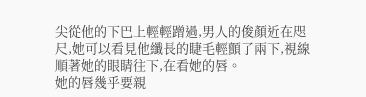尖從他的下巴上輕輕蹭過,男人的俊顏近在咫尺,她可以看見他纖長的睫毛輕顫了兩下,視線順著她的眼睛往下,在看她的唇。
她的唇幾乎要親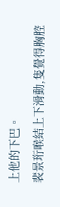上他的下巴。
裴景珩喉結上下滑動,隻覺得胸腔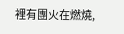裡有團火在燃燒,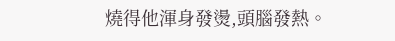燒得他渾身發燙,頭腦發熱。